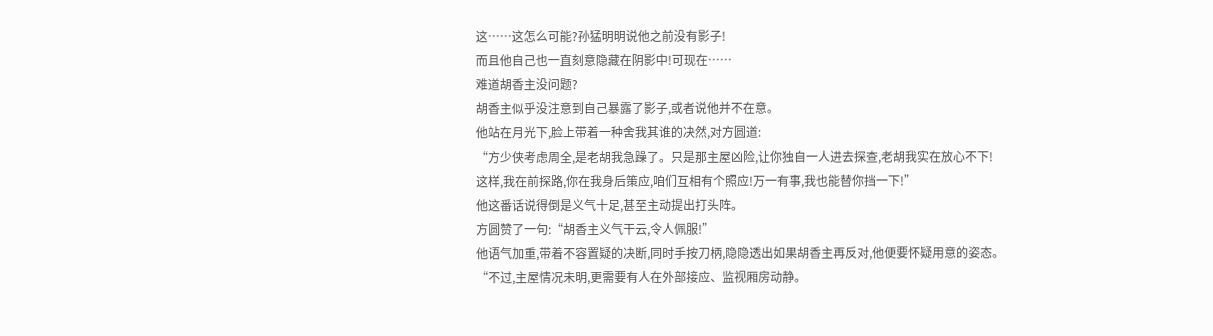这……这怎么可能?孙猛明明说他之前没有影子!
而且他自己也一直刻意隐藏在阴影中!可现在……
难道胡香主没问题?
胡香主似乎没注意到自己暴露了影子,或者说他并不在意。
他站在月光下,脸上带着一种舍我其谁的决然,对方圆道:
“方少侠考虑周全,是老胡我急躁了。只是那主屋凶险,让你独自一人进去探查,老胡我实在放心不下!
这样,我在前探路,你在我身后策应,咱们互相有个照应!万一有事,我也能替你挡一下!”
他这番话说得倒是义气十足,甚至主动提出打头阵。
方圆赞了一句:“胡香主义气干云,令人佩服!”
他语气加重,带着不容置疑的决断,同时手按刀柄,隐隐透出如果胡香主再反对,他便要怀疑用意的姿态。
“不过,主屋情况未明,更需要有人在外部接应、监视厢房动静。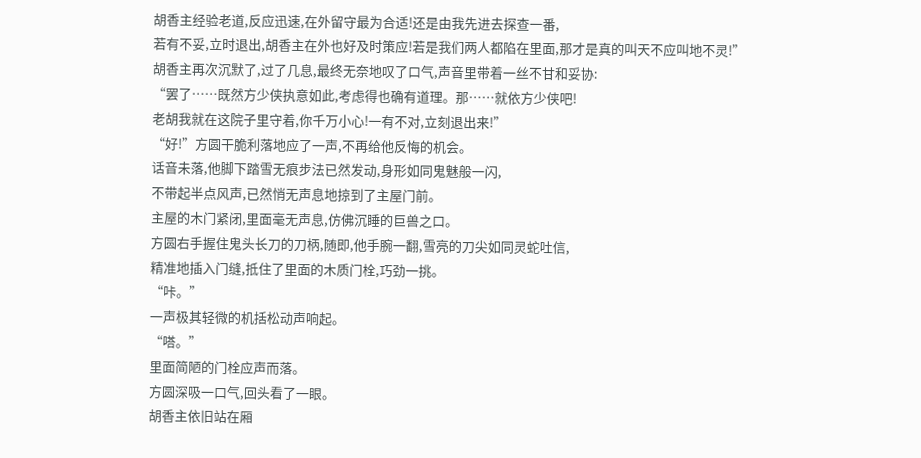胡香主经验老道,反应迅速,在外留守最为合适!还是由我先进去探查一番,
若有不妥,立时退出,胡香主在外也好及时策应!若是我们两人都陷在里面,那才是真的叫天不应叫地不灵!”
胡香主再次沉默了,过了几息,最终无奈地叹了口气,声音里带着一丝不甘和妥协:
“罢了……既然方少侠执意如此,考虑得也确有道理。那……就依方少侠吧!
老胡我就在这院子里守着,你千万小心!一有不对,立刻退出来!”
“好!”方圆干脆利落地应了一声,不再给他反悔的机会。
话音未落,他脚下踏雪无痕步法已然发动,身形如同鬼魅般一闪,
不带起半点风声,已然悄无声息地掠到了主屋门前。
主屋的木门紧闭,里面毫无声息,仿佛沉睡的巨兽之口。
方圆右手握住鬼头长刀的刀柄,随即,他手腕一翻,雪亮的刀尖如同灵蛇吐信,
精准地插入门缝,抵住了里面的木质门栓,巧劲一挑。
“咔。”
一声极其轻微的机括松动声响起。
“嗒。”
里面简陋的门栓应声而落。
方圆深吸一口气,回头看了一眼。
胡香主依旧站在厢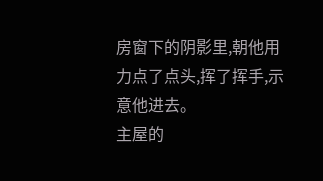房窗下的阴影里,朝他用力点了点头,挥了挥手,示意他进去。
主屋的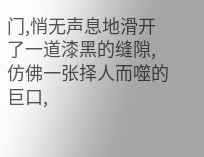门,悄无声息地滑开了一道漆黑的缝隙,仿佛一张择人而噬的巨口,